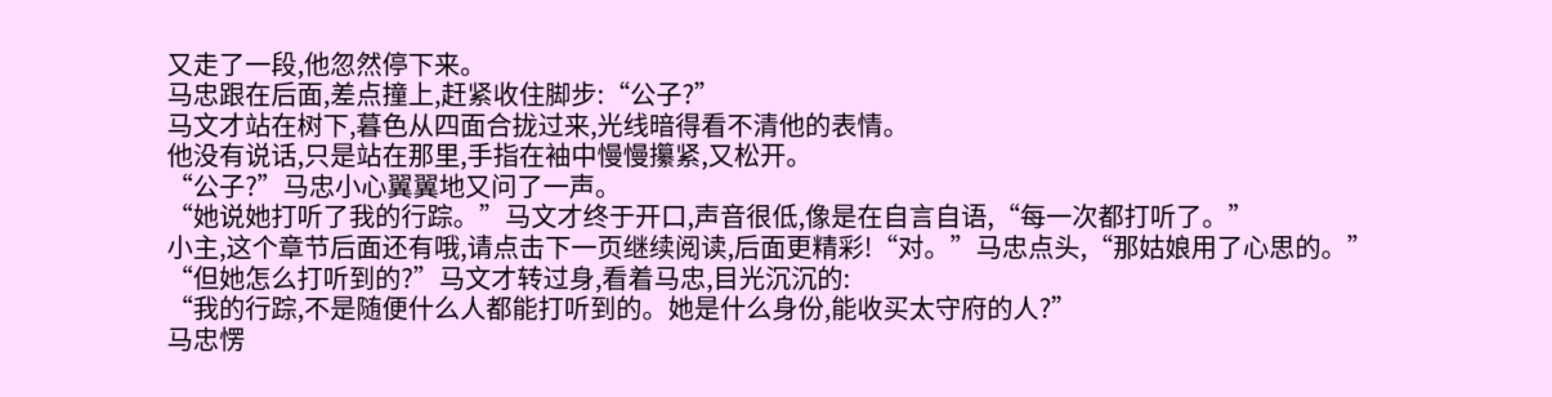又走了一段,他忽然停下来。
马忠跟在后面,差点撞上,赶紧收住脚步:“公子?”
马文才站在树下,暮色从四面合拢过来,光线暗得看不清他的表情。
他没有说话,只是站在那里,手指在袖中慢慢攥紧,又松开。
“公子?”马忠小心翼翼地又问了一声。
“她说她打听了我的行踪。”马文才终于开口,声音很低,像是在自言自语,“每一次都打听了。”
小主,这个章节后面还有哦,请点击下一页继续阅读,后面更精彩!“对。”马忠点头,“那姑娘用了心思的。”
“但她怎么打听到的?”马文才转过身,看着马忠,目光沉沉的:
“我的行踪,不是随便什么人都能打听到的。她是什么身份,能收买太守府的人?”
马忠愣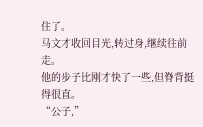住了。
马文才收回目光,转过身,继续往前走。
他的步子比刚才快了一些,但脊背挺得很直。
“公子,”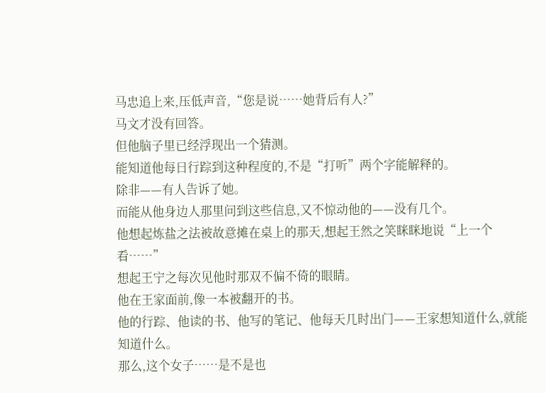马忠追上来,压低声音,“您是说……她背后有人?”
马文才没有回答。
但他脑子里已经浮现出一个猜测。
能知道他每日行踪到这种程度的,不是“打听”两个字能解释的。
除非——有人告诉了她。
而能从他身边人那里问到这些信息,又不惊动他的——没有几个。
他想起炼盐之法被故意摊在桌上的那天,想起王然之笑眯眯地说“上一个看……”
想起王宁之每次见他时那双不偏不倚的眼睛。
他在王家面前,像一本被翻开的书。
他的行踪、他读的书、他写的笔记、他每天几时出门——王家想知道什么,就能知道什么。
那么,这个女子……是不是也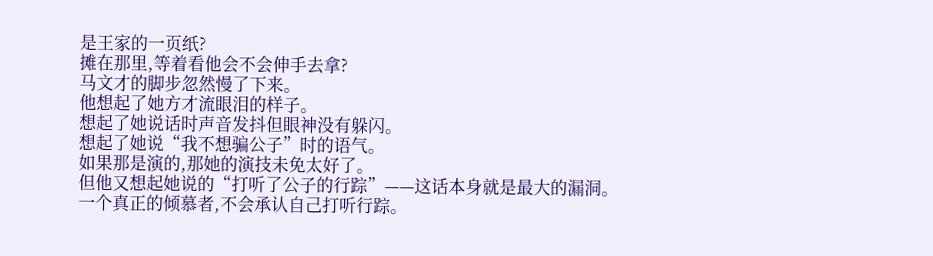是王家的一页纸?
摊在那里,等着看他会不会伸手去拿?
马文才的脚步忽然慢了下来。
他想起了她方才流眼泪的样子。
想起了她说话时声音发抖但眼神没有躲闪。
想起了她说“我不想骗公子”时的语气。
如果那是演的,那她的演技未免太好了。
但他又想起她说的“打听了公子的行踪”——这话本身就是最大的漏洞。
一个真正的倾慕者,不会承认自己打听行踪。